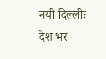नयी दिल्लीः देश भर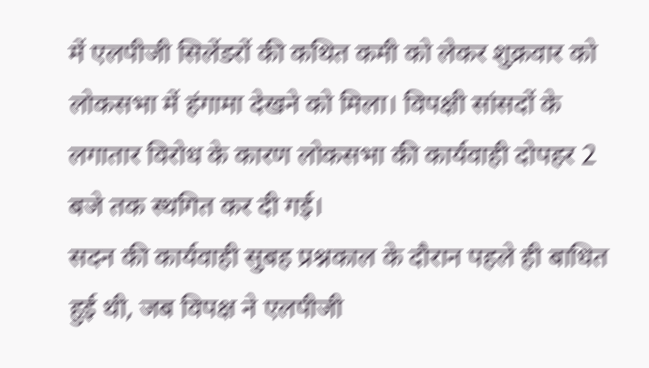में एलपीजी सिलेंडरों की कथित कमी को लेकर शुक्रवार को लोकसभा में हंगामा देखने को मिला। विपक्षी सांसदों के लगातार विरोध के कारण लोकसभा की कार्यवाही दोपहर 2 बजे तक स्थगित कर दी गई।
सदन की कार्यवाही सुबह प्रश्नकाल के दौरान पहले ही बाधित हुई थी, जब विपक्ष ने एलपीजी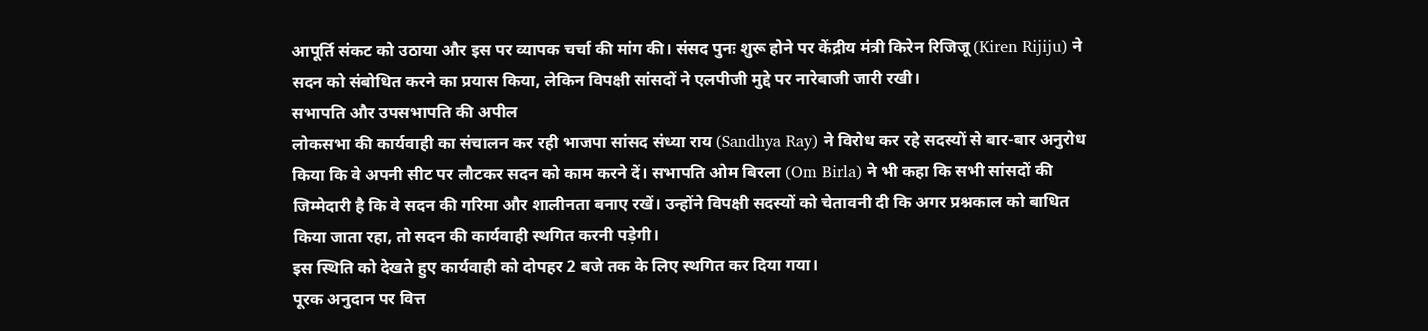आपूर्ति संकट को उठाया और इस पर व्यापक चर्चा की मांग की। संसद पुनः शुरू होने पर केंद्रीय मंत्री किरेन रिजिजू (Kiren Rijiju) ने सदन को संबोधित करने का प्रयास किया, लेकिन विपक्षी सांसदों ने एलपीजी मुद्दे पर नारेबाजी जारी रखी।
सभापति और उपसभापति की अपील
लोकसभा की कार्यवाही का संचालन कर रही भाजपा सांसद संध्या राय (Sandhya Ray) ने विरोध कर रहे सदस्यों से बार-बार अनुरोध किया कि वे अपनी सीट पर लौटकर सदन को काम करने दें। सभापति ओम बिरला (Om Birla) ने भी कहा कि सभी सांसदों की जिम्मेदारी है कि वे सदन की गरिमा और शालीनता बनाए रखें। उन्होंने विपक्षी सदस्यों को चेतावनी दी कि अगर प्रश्नकाल को बाधित किया जाता रहा, तो सदन की कार्यवाही स्थगित करनी पड़ेगी।
इस स्थिति को देखते हुए कार्यवाही को दोपहर 2 बजे तक के लिए स्थगित कर दिया गया।
पूरक अनुदान पर वित्त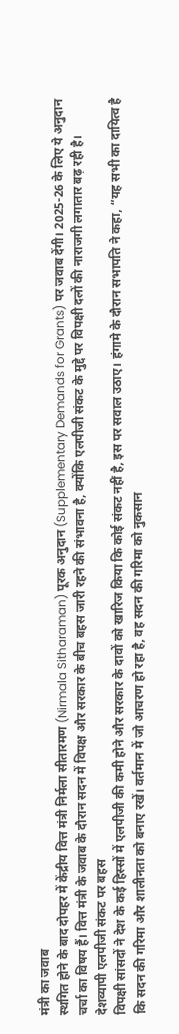मंत्री का जवाब
स्थगित होने के बाद दोपहर में केंद्रीय वित्त मंत्री निर्मला सीतारमण (Nirmala Sitharaman) पूरक अनुदान (Supplementary Demands for Grants) पर जवाब देंगी। 2025-26 के लिए ये अनुदान चर्चा का विषय हैं। वित्त मंत्री के जवाब के दौरान सदन में विपक्ष और सरकार के बीच बहस जारी रहने की संभावना है, क्योंकि एलपीजी संकट के मुद्दे पर विपक्षी दलों की नाराजगी लगातार बढ़ रही है।
देशव्यापी एलपीजी संकट पर बहस
विपक्षी सांसदों ने देश के कई हिस्सों में एलपीजी की कमी होने और सरकार के दावों को खारिज किया कि कोई संकट नहीं है, इस पर सवाल उठाए। हंगामे के दौरान सभापति ने कहा, “यह सभी का दायित्व है कि सदन की गरिमा और शालीनता को बनाए रखें। वर्तमान में जो आचरण हो रहा है, वह सदन की गरिमा को नुकसान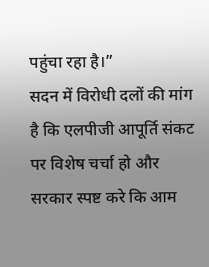पहुंचा रहा है।”
सदन में विरोधी दलों की मांग है कि एलपीजी आपूर्ति संकट पर विशेष चर्चा हो और सरकार स्पष्ट करे कि आम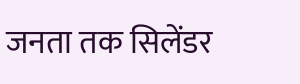जनता तक सिलेंडर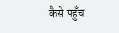कैसे पहुँच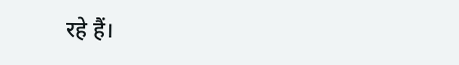रहे हैं।